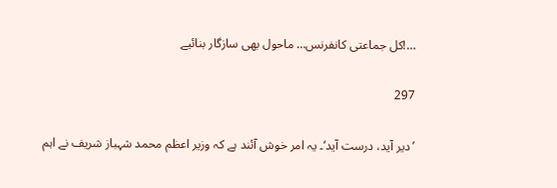…!کل جماعتی کانفرنس… ماحول بھی سازگار بنائیے

297

’دیر آید، درست آید‘۔ یہ امر خوش آئند ہے کہ وزیر اعظم محمد شہباز شریف نے اہم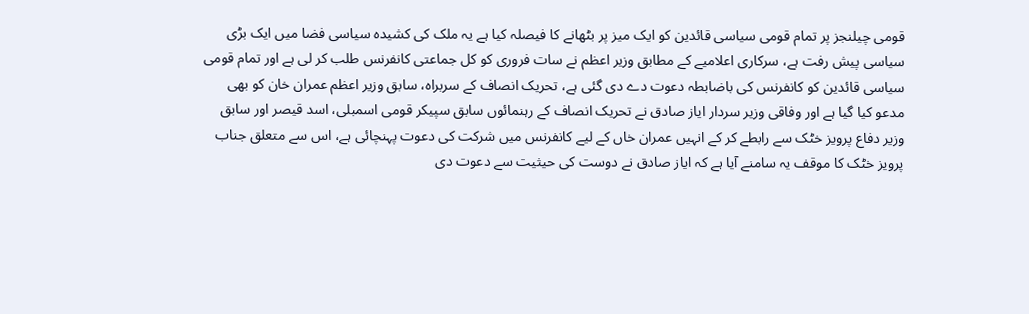قومی چیلنجز پر تمام قومی سیاسی قائدین کو ایک میز پر بٹھانے کا فیصلہ کیا ہے یہ ملک کی کشیدہ سیاسی فضا میں ایک بڑی سیاسی پیش رفت ہے، سرکاری اعلامیے کے مطابق وزیر اعظم نے سات فروری کو کل جماعتی کانفرنس طلب کر لی ہے اور تمام قومی سیاسی قائدین کو کانفرنس کی باضابطہ دعوت دے دی گئی ہے، تحریک انصاف کے سربراہ، سابق وزیر اعظم عمران خان کو بھی مدعو کیا گیا ہے اور وفاقی وزیر سردار ایاز صادق نے تحریک انصاف کے رہنمائوں سابق سپیکر قومی اسمبلی، اسد قیصر اور سابق وزیر دفاع پرویز خٹک سے رابطے کر کے انہیں عمران خاں کے لیے کانفرنس میں شرکت کی دعوت پہنچائی ہے، اس سے متعلق جناب پرویز خٹک کا موقف یہ سامنے آیا ہے کہ ایاز صادق نے دوست کی حیثیت سے دعوت دی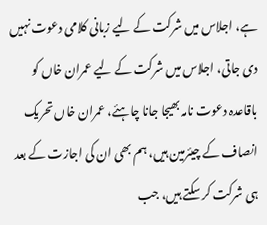ہے، اجلاس میں شرکت کے لیے زبانی کلامی دعوت نہیں دی جاتی، اجلاس میں شرکت کے لیے عمران خاں کو باقاعدہ دعوت نامہ بھیجا جانا چاہئے، عمران خاں تحریک انصاف کے چیئرمین ہیں، ہم بھی ان کی اجازت کے بعد ہی شرکت کر سکتے ہیں، جب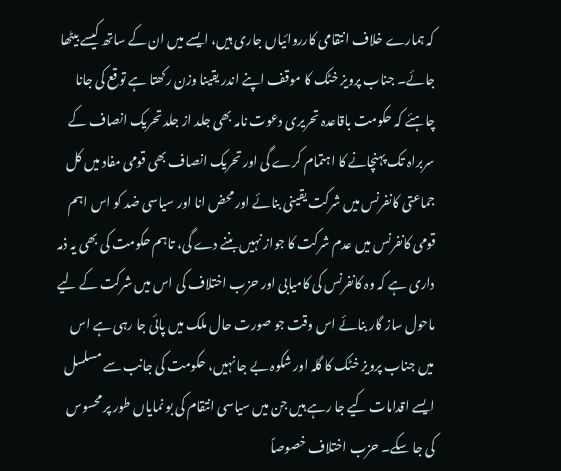کہ ہمارے خلاف انتقامی کارروائیاں جاری ہیں، ایسے میں ان کے ساتھ کیسے بیٹھا جائے۔ جناب پرویز خٹک کا موقف اپنے اندر یقینا وزن رکھتا ہے توقع کی جانا چاہئے کہ حکومت باقاعدہ تحریری دعوت نامہ بھی جلد از جلد تحریک انصاف کے سربراہ تک پہنچانے کا اہتمام کرے گی اور تحریک انصاف بھی قومی مفاد میں کل جماعتی کانفرنس میں شرکت یقینی بنائے اور محض انا اور سیاسی ضد کو اس اہم قومی کانفرنس میں عدم شرکت کا جواز نہیں بننے دے گی، تاہم حکومت کی بھی یہ ذمہ داری ہے کہ وہ کانفرنس کی کامیابی اور حزب اختلاف کی اس میں شرکت کے لیے ماحول ساز گار بنائے اس وقت جو صورت حال ملک میں پائی جا رہی ہے اس میں جناب پرویز خٹک کا گلہ اور شکوہ بے جا نہیں، حکومت کی جانب سے مسلسل ایسے اقدامات کیے جا رہے ہیں جن میں سیاسی انتقام کی بو نمایاں طور پر محسوس کی جا سکے۔ حزب اختلاف خصوصاً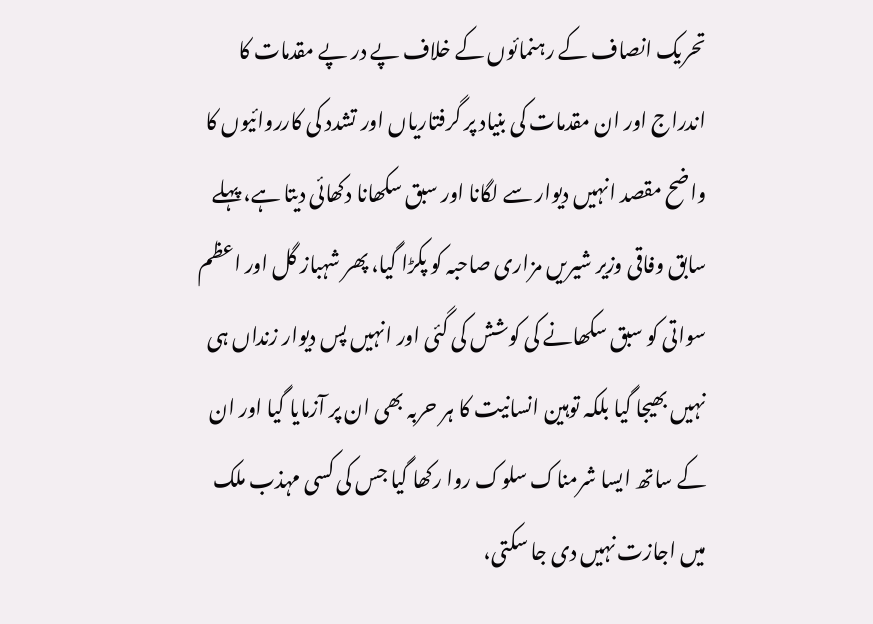تحریک انصاف کے رہنمائوں کے خلاف پے در پے مقدمات کا اندراج اور ان مقدمات کی بنیاد پر گرفتاریاں اور تشدد کی کارروائیوں کا واضح مقصد انہیں دیوار سے لگانا اور سبق سکھانا دکھائی دیتا ہے، پہلے سابق وفاقی وزیر شیریں مزاری صاحبہ کو پکڑا گیا، پھر شہباز گل اور اعظم سواتی کو سبق سکھانے کی کوشش کی گئی اور انہیں پس دیوار زنداں ہی نہیں بھیجا گیا بلکہ توہین انسانیت کا ہر حربہ بھی ان پر آزمایا گیا اور ان کے ساتھ ایسا شرمناک سلوک روا رکھا گیا جس کی کسی مہذب ملک میں اجازت نہیں دی جا سکتی،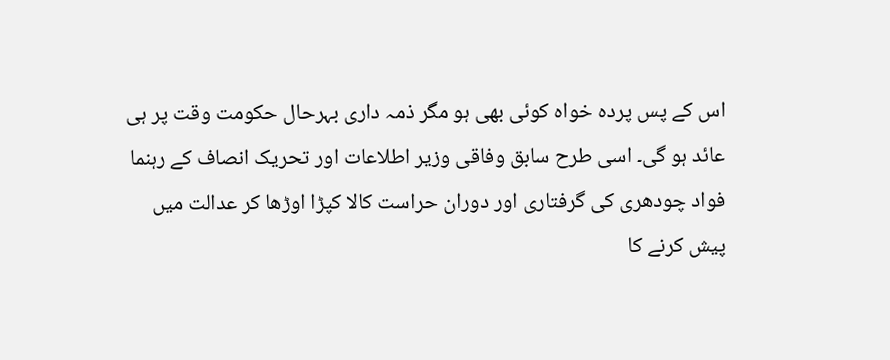اس کے پس پردہ خواہ کوئی بھی ہو مگر ذمہ داری بہرحال حکومت وقت پر ہی عائد ہو گی۔ اسی طرح سابق وفاقی وزیر اطلاعات اور تحریک انصاف کے رہنما فواد چودھری کی گرفتاری اور دوران حراست کالا کپڑا اوڑھا کر عدالت میں پیش کرنے کا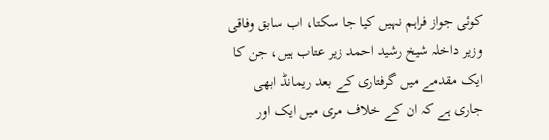کوئی جواز فراہم نہیں کیا جا سکتا، اب سابق وفاقی وزیر داخلہ شیخ رشید احمد زیر عتاب ہیں، جن کا ایک مقدمے میں گرفتاری کے بعد ریمانڈ ابھی جاری ہے کہ ان کے خلاف مری میں ایک اور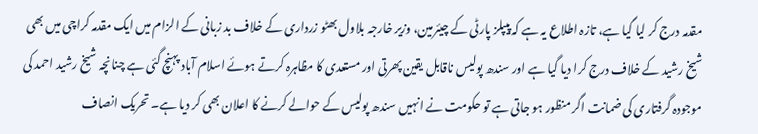مقدمہ درج کر لیا گیا ہے، تازہ اطلاع یہ ہے کہ پیپلز پارٹی کے چیئرمین، وزیر خارجہ بلاول بھٹو زرداری کے خلاف بد زبانی کے الزام میں ایک مقدمہ کراچی میں بھی شیخ رشید کے خلاف درج کرا دیا گیا ہے اور سندھ پولیس ناقابل یقین پھرتی اور مستعدی کا مظاہرہ کرتے ہوئے اسلام آباد پہنچ گئی ہے چنانچہ شیخ رشید احمد کی موجودہ گرفتاری کی ضمانت اگر منظور ہو جاتی ہے تو حکومت نے انہیں سندھ پولیس کے حوالے کرنے کا اعلان بھی کر دیا ہے۔ تحریک انصاف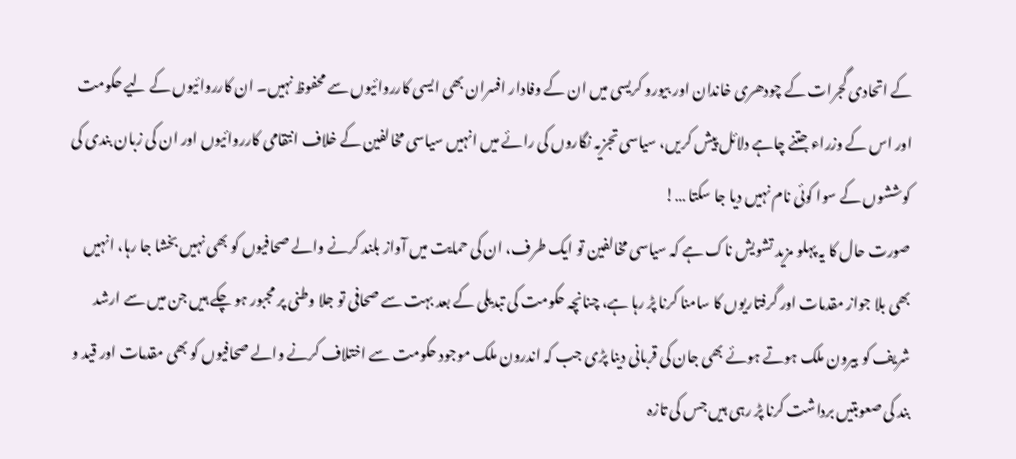کے اتحادی گجرات کے چودھری خاندان اور بیورو کریسی میں ان کے وفادار افسران بھی ایسی کارروائیوں سے محفوظ نہیں۔ ان کارروائیوں کے لیے حکومت اور اس کے وزراء جتنے چاہے دلائل پیش کریں، سیاسی تجزیہ نگاروں کی رائے میں انہیں سیاسی مخالفین کے خلاف انتقامی کارروائیوں اور ان کی زبان بندی کی کوششوں کے سوا کوئی نام نہیں دیا جا سکتا …!
صورت حال کا یہ پہلو مزید تشویش ناک ہے کہ سیاسی مخالفین تو ایک طرف، ان کی حمایت میں آواز بلند کرنے والے صحافیوں کو بھی نہیں بخشا جا رہا، انہیں بھی بلا جواز مقدمات اور گرفتاریوں کا سامنا کرنا پڑ رہا ہے، چنانچہ حکومت کی تبدیلی کے بعد بہت سے صحافی تو جلا وطنی پر مجبور ہو چکے ہیں جن میں سے ارشد شریف کو بیرون ملک ہوتے ہوئے بھی جان کی قربانی دینا پڑی جب کہ اندرون ملک موجود حکومت سے اختلاف کرنے والے صحافیوں کو بھی مقدمات اور قید و بند کی صعوبتیں برداشت کرنا پڑ رہی ہیں جس کی تازہ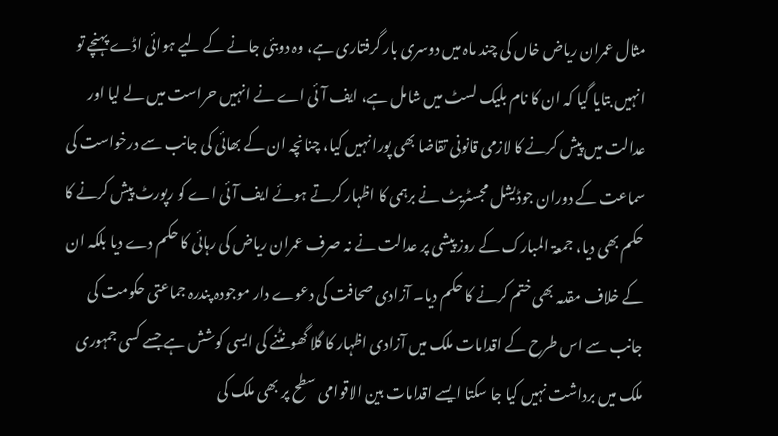مثال عمران ریاض خاں کی چند ماہ میں دوسری بار گرفتاری ہے، وہ دوبئی جانے کے لیے ہوائی اڈے پہنچے تو انہیں بتایا گیا کہ ان کا نام بلیک لسٹ میں شامل ہے، ایف آئی اے نے انہیں حراست میں لے لیا اور عدالت میں پیش کرنے کا لازمی قانونی تقاضا بھی پورا نہیں کیا، چنانچہ ان کے بھائی کی جانب سے درخواست کی سماعت کے دوران جوڈیشل مجسٹریٹ نے برہمی کا اظہار کرتے ہوئے ایف آئی اے کو رپورٹ پیش کرنے کا حکم بھی دیا، جمعۃ المبارک کے روز پیشی پر عدالت نے نہ صرف عمران ریاض کی رہائی کا حکم دے دیا بلکہ ان کے خلاف مقدمہ بھی ختم کرنے کا حکم دیا۔ آزادی صحافت کی دعوے دار موجودہ پندرہ جماعتی حکومت کی جانب سے اس طرح کے اقدامات ملک میں آزادی اظہار کا گلا گھونٹنے کی ایسی کوشش ہے جسے کسی جمہوری ملک میں برداشت نہیں کیا جا سکتا ایسے اقدامات بین الاقوامی سطح پر بھی ملک کی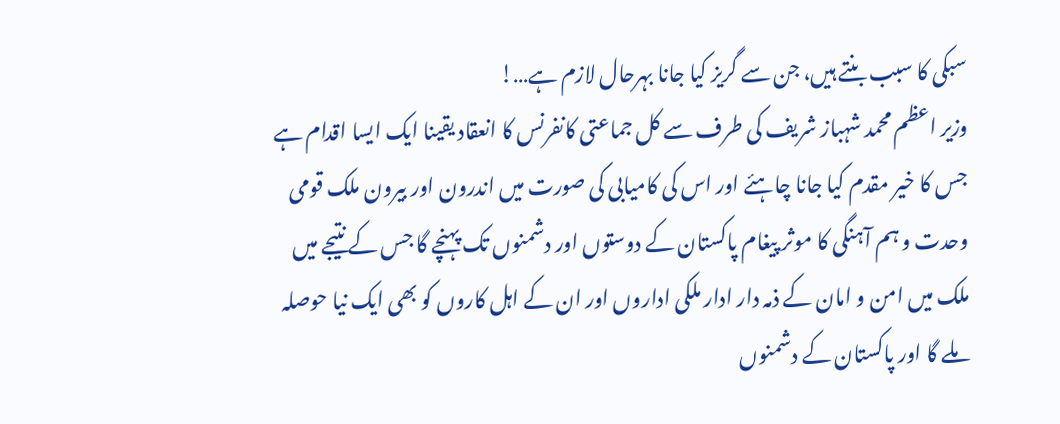سبکی کا سبب بنتے ہیں، جن سے گریز کیا جانا بہرحال لازم ہے…!
وزیر اعظم محمد شہباز شریف کی طرف سے کل جماعتی کانفرنس کا انعقاد یقینا ایک ایسا اقدام ہے جس کا خیر مقدم کیا جانا چاہئے اور اس کی کامیابی کی صورت میں اندرون اور بیرون ملک قومی وحدت و ہم آہنگی کا موثر پیغام پاکستان کے دوستوں اور دشمنوں تک پہنچے گا جس کے نتیجے میں ملک میں امن و امان کے ذمہ دار ادار ملکی اداروں اور ان کے اہل کاروں کو بھی ایک نیا حوصلہ ملے گا اور پاکستان کے دشمنوں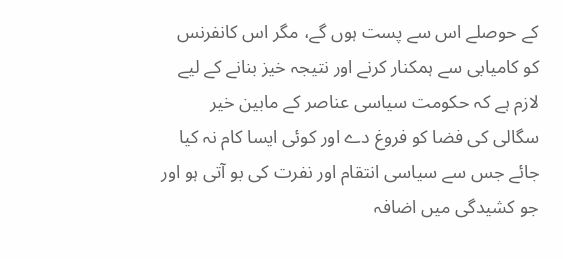کے حوصلے اس سے پست ہوں گے، مگر اس کانفرنس کو کامیابی سے ہمکنار کرنے اور نتیجہ خیز بنانے کے لیے لازم ہے کہ حکومت سیاسی عناصر کے مابین خیر سگالی کی فضا کو فروغ دے اور کوئی ایسا کام نہ کیا جائے جس سے سیاسی انتقام اور نفرت کی بو آتی ہو اور جو کشیدگی میں اضافہ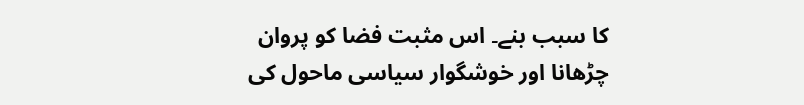کا سبب بنے۔ اس مثبت فضا کو پروان چڑھانا اور خوشگوار سیاسی ماحول کی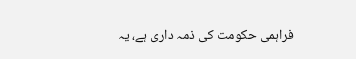فراہمی حکومت کی ذمہ داری ہے، یہ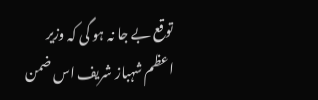توقع بے جا نہ ہو گی کہ وزیر اعظم شہباز شریف اس ضمن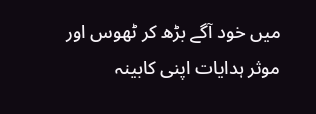میں خود آگے بڑھ کر ٹھوس اور موثر ہدایات اپنی کابینہ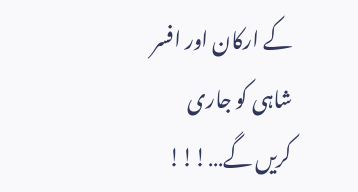کے ارکان اور افسر شاہی کو جاری کریں گے…!!!